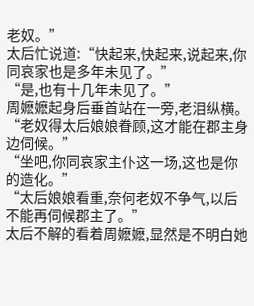老奴。”
太后忙说道:“快起来,快起来,说起来,你同哀家也是多年未见了。”
“是,也有十几年未见了。”
周嬷嬷起身后垂首站在一旁,老泪纵横。
“老奴得太后娘娘眷顾,这才能在郡主身边伺候。”
“坐吧,你同哀家主仆这一场,这也是你的造化。”
“太后娘娘看重,奈何老奴不争气,以后不能再伺候郡主了。”
太后不解的看着周嬷嬷,显然是不明白她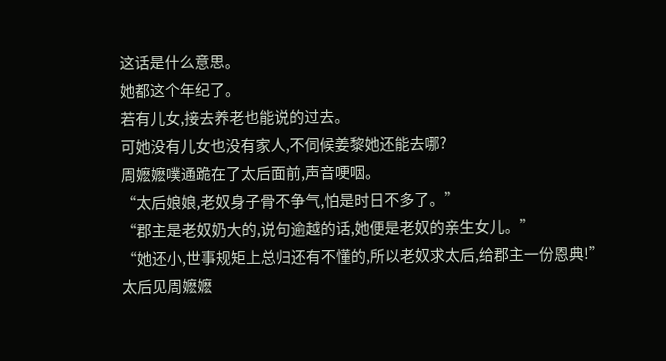这话是什么意思。
她都这个年纪了。
若有儿女,接去养老也能说的过去。
可她没有儿女也没有家人,不伺候姜黎她还能去哪?
周嬷嬷噗通跪在了太后面前,声音哽咽。
“太后娘娘,老奴身子骨不争气,怕是时日不多了。”
“郡主是老奴奶大的,说句逾越的话,她便是老奴的亲生女儿。”
“她还小,世事规矩上总归还有不懂的,所以老奴求太后,给郡主一份恩典!”
太后见周嬷嬷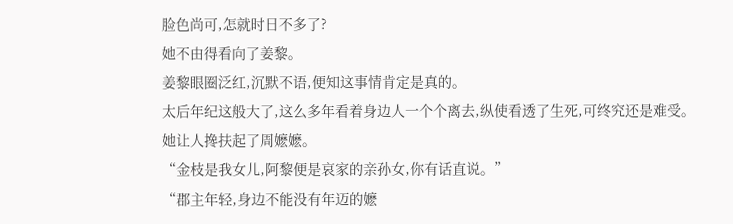脸色尚可,怎就时日不多了?
她不由得看向了姜黎。
姜黎眼圈泛红,沉默不语,便知这事情肯定是真的。
太后年纪这般大了,这么多年看着身边人一个个离去,纵使看透了生死,可终究还是难受。
她让人搀扶起了周嬷嬷。
“金枝是我女儿,阿黎便是哀家的亲孙女,你有话直说。”
“郡主年轻,身边不能没有年迈的嬷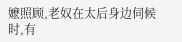嬷照顾,老奴在太后身边伺候时,有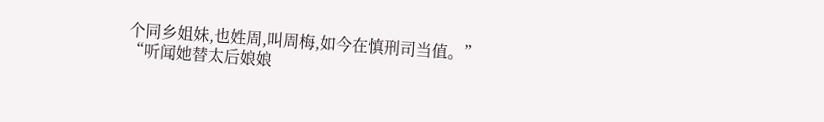个同乡姐妹,也姓周,叫周梅,如今在慎刑司当值。”
“听闻她替太后娘娘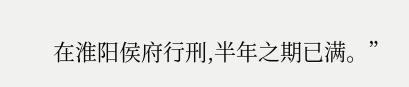在淮阳侯府行刑,半年之期已满。”